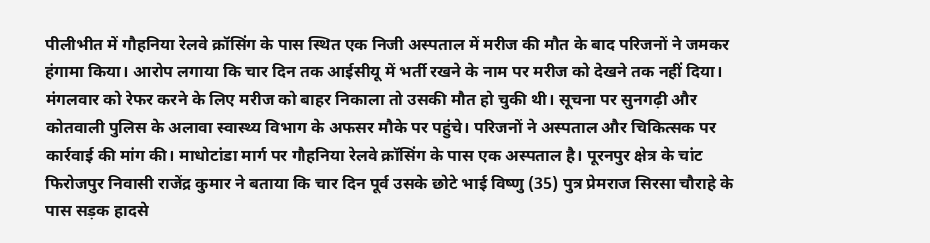पीलीभीत में गौहनिया रेलवे क्रॉसिंग के पास स्थित एक निजी अस्पताल में मरीज की मौत के बाद परिजनों ने जमकर हंगामा किया। आरोप लगाया कि चार दिन तक आईसीयू में भर्ती रखने के नाम पर मरीज को देखने तक नहीं दिया। मंगलवार को रेफर करने के लिए मरीज को बाहर निकाला तो उसकी मौत हो चुकी थी। सूचना पर सुनगढ़ी और कोतवाली पुलिस के अलावा स्वास्थ्य विभाग के अफसर मौके पर पहुंचे। परिजनों ने अस्पताल और चिकित्सक पर कार्रवाई की मांग की। माधोटांडा मार्ग पर गौहनिया रेलवे क्रॉसिंग के पास एक अस्पताल है। पूरनपुर क्षेत्र के चांट फिरोजपुर निवासी राजेंद्र कुमार ने बताया कि चार दिन पूर्व उसके छोटे भाई विष्णु (35) पुत्र प्रेमराज सिरसा चौराहे के पास सड़क हादसे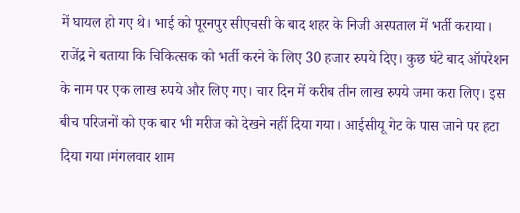में घायल हो गए थे। भाई को पूरनपुर सीएचसी के बाद शहर के निजी अस्पताल में भर्ती कराया। राजेंद्र ने बताया कि चिकित्सक को भर्ती करने के लिए 30 हजार रुपये दिए। कुछ घंटे बाद ऑपरेशन के नाम पर एक लाख रुपये और लिए गए। चार दिन में करीब तीन लाख रुपये जमा करा लिए। इस बीच परिजनों को एक बार भी मरीज को देखने नहीं दिया गया। आईसीयू गेट के पास जाने पर हटा दिया गया।मंगलवार शाम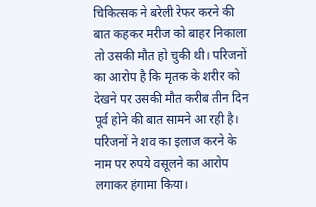चिकित्सक ने बरेली रेफर करने की बात कहकर मरीज को बाहर निकाला तो उसकी मौत हो चुकी थी। परिजनों का आरोप है कि मृतक के शरीर को देखने पर उसकी मौत करीब तीन दिन पूर्व होने की बात सामने आ रही है। परिजनों ने शव का इलाज करने के नाम पर रुपये वसूलने का आरोप लगाकर हंगामा किया।